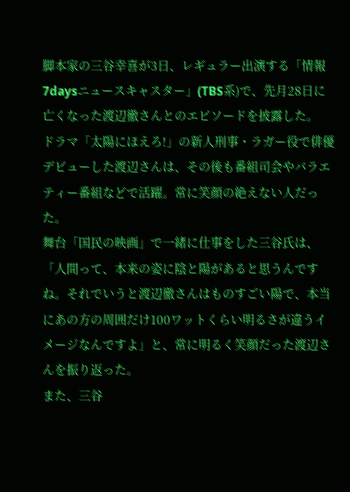脚本家の三谷幸喜が3日、レギュラー出演する「情報7daysニュースキャスター」(TBS系)で、先月28日に亡くなった渡辺徹さんとのエピソードを披露した。
ドラマ「太陽にほえろ!」の新人刑事・ラガー役で俳優デビューした渡辺さんは、その後も番組司会やバラエティー番組などで活躍。常に笑顔の絶えない人だった。
舞台「国民の映画」で一緒に仕事をした三谷氏は、「人間って、本来の姿に陰と陽があると思うんですね。それでいうと渡辺徹さんはものすごい陽で、本当にあの方の周囲だけ100ワットくらい明るさが違うイメージなんですよ」と、常に明るく笑顔だった渡辺さんを振り返った。
また、三谷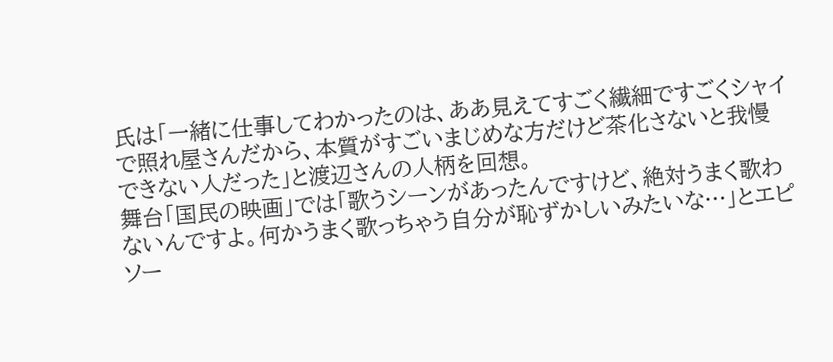氏は「一緒に仕事してわかったのは、ああ見えてすごく繊細ですごくシャイで照れ屋さんだから、本質がすごいまじめな方だけど茶化さないと我慢できない人だった」と渡辺さんの人柄を回想。
舞台「国民の映画」では「歌うシーンがあったんですけど、絶対うまく歌わないんですよ。何かうまく歌っちゃう自分が恥ずかしいみたいな…」とエピソー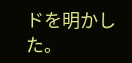ドを明かした。